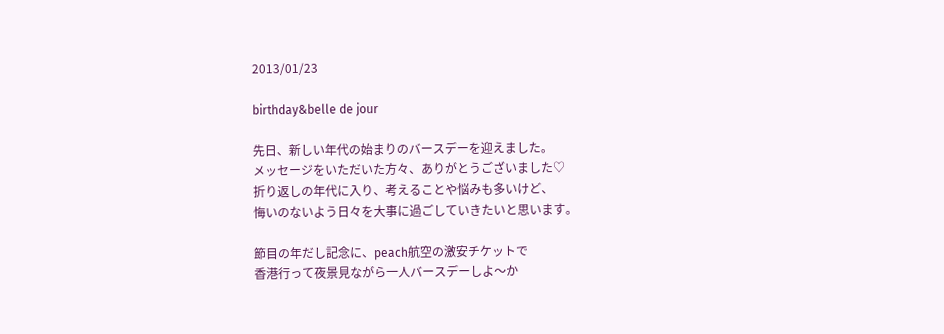2013/01/23

birthday&belle de jour

先日、新しい年代の始まりのバースデーを迎えました。
メッセージをいただいた方々、ありがとうございました♡
折り返しの年代に入り、考えることや悩みも多いけど、
悔いのないよう日々を大事に過ごしていきたいと思います。

節目の年だし記念に、peach航空の激安チケットで
香港行って夜景見ながら一人バースデーしよ〜か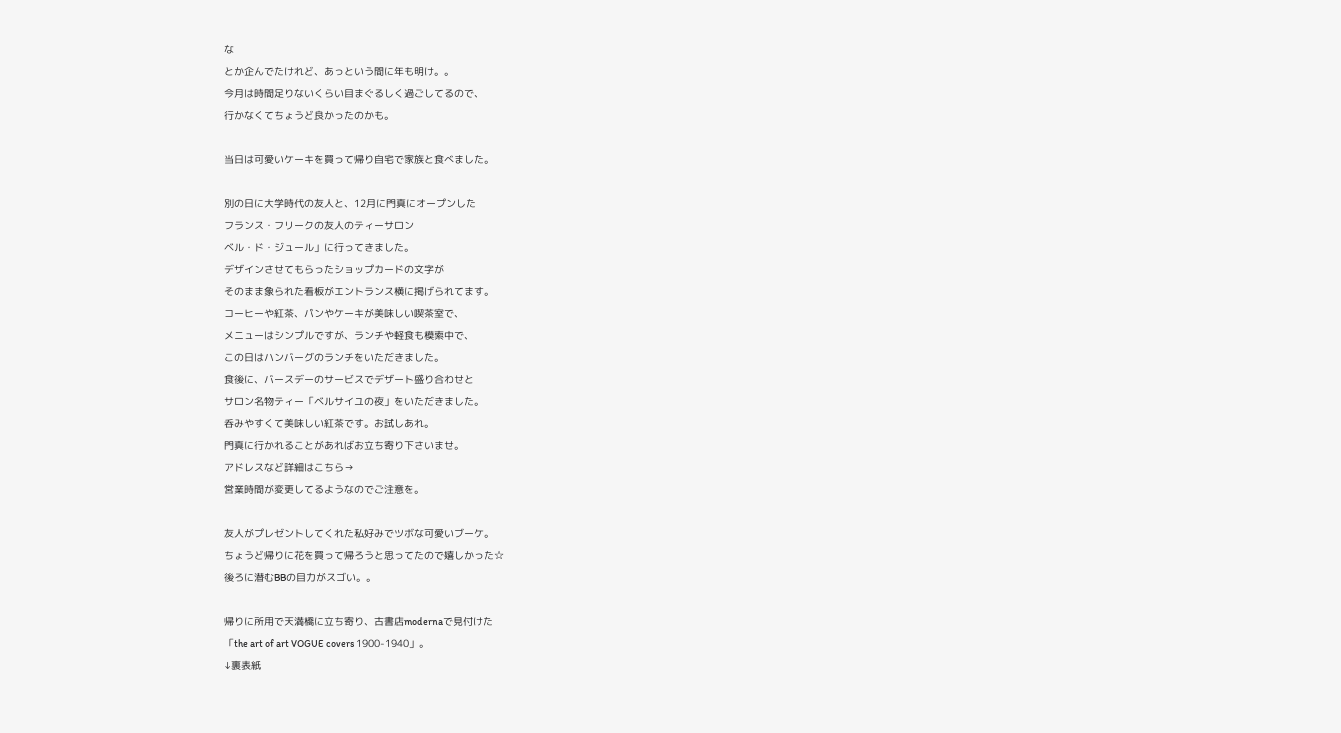な
とか企んでたけれど、あっという間に年も明け。。
今月は時間足りないくらい目まぐるしく過ごしてるので、
行かなくてちょうど良かったのかも。

当日は可愛いケーキを買って帰り自宅で家族と食べました。

別の日に大学時代の友人と、12月に門真にオープンした
フランス・フリークの友人のティーサロン
ベル・ド・ジュール」に行ってきました。
デザインさせてもらったショップカードの文字が
そのまま象られた看板がエントランス横に掲げられてます。
コーヒーや紅茶、パンやケーキが美味しい喫茶室で、
メニューはシンプルですが、ランチや軽食も模索中で、
この日はハンバーグのランチをいただきました。
食後に、バースデーのサービスでデザート盛り合わせと
サロン名物ティー「ベルサイユの夜」をいただきました。
呑みやすくて美味しい紅茶です。お試しあれ。
門真に行かれることがあればお立ち寄り下さいませ。
アドレスなど詳細はこちら→
営業時間が変更してるようなのでご注意を。

友人がプレゼントしてくれた私好みでツボな可愛いブーケ。
ちょうど帰りに花を買って帰ろうと思ってたので嬉しかった☆
後ろに潜むBBの目力がスゴい。。

帰りに所用で天満橋に立ち寄り、古書店modernaで見付けた
「the art of art VOGUE covers 1900-1940」。
↓裏表紙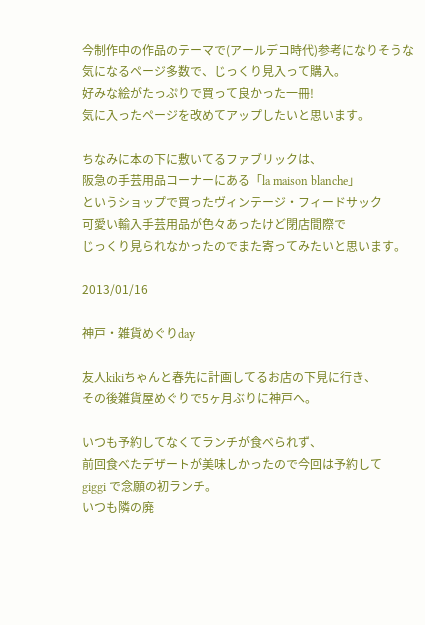今制作中の作品のテーマで(アールデコ時代)参考になりそうな
気になるページ多数で、じっくり見入って購入。
好みな絵がたっぷりで買って良かった一冊!
気に入ったページを改めてアップしたいと思います。

ちなみに本の下に敷いてるファブリックは、
阪急の手芸用品コーナーにある「la maison blanche」
というショップで買ったヴィンテージ・フィードサック
可愛い輸入手芸用品が色々あったけど閉店間際で
じっくり見られなかったのでまた寄ってみたいと思います。

2013/01/16

神戸・雑貨めぐりday

友人kikiちゃんと春先に計画してるお店の下見に行き、
その後雑貨屋めぐりで5ヶ月ぶりに神戸へ。

いつも予約してなくてランチが食べられず、
前回食べたデザートが美味しかったので今回は予約して
giggi で念願の初ランチ。
いつも隣の廃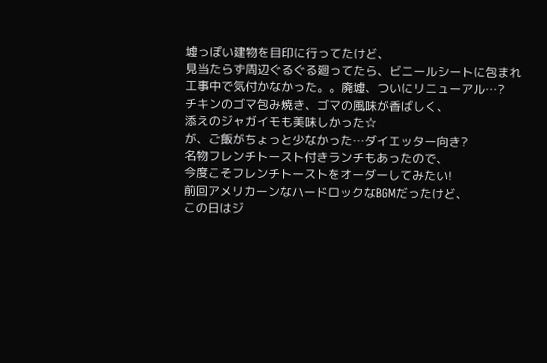墟っぽい建物を目印に行ってたけど、
見当たらず周辺ぐるぐる廻ってたら、ビニールシートに包まれ
工事中で気付かなかった。。廃墟、ついにリニューアル…?
チキンのゴマ包み焼き、ゴマの風味が香ばしく、
添えのジャガイモも美味しかった☆
が、ご飯がちょっと少なかった…ダイエッター向き?
名物フレンチトースト付きランチもあったので、
今度こそフレンチトーストをオーダーしてみたい!
前回アメリカーンなハードロックなBGMだったけど、
この日はジ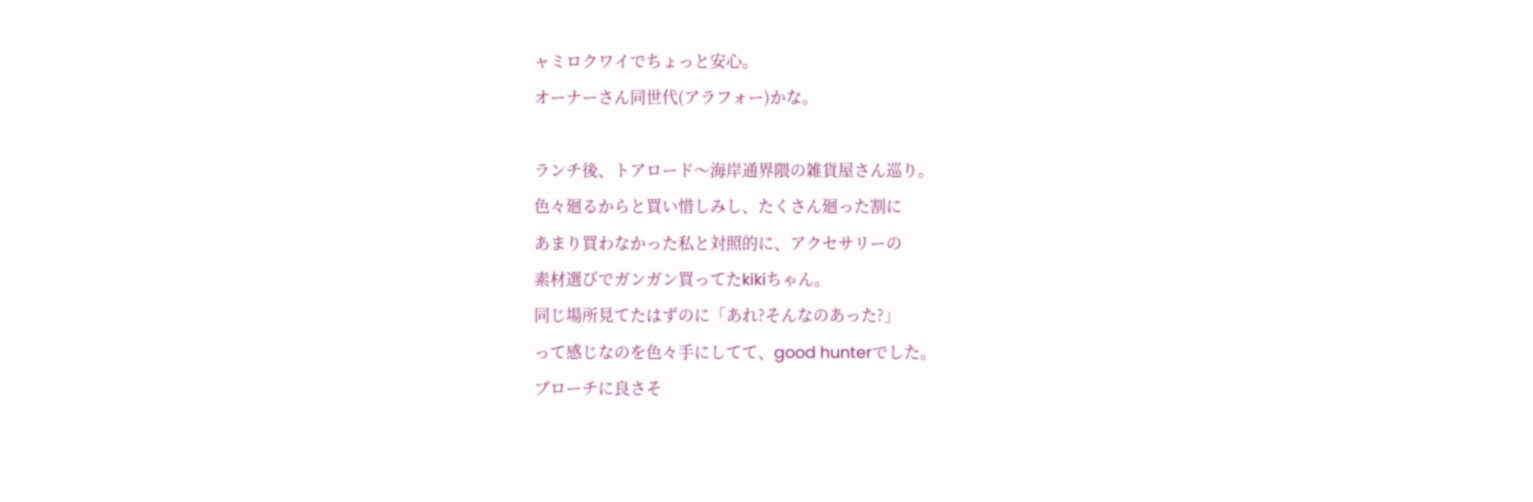ャミロクワイでちょっと安心。
オーナーさん同世代(アラフォー)かな。

ランチ後、トアロード〜海岸通界隈の雑貨屋さん巡り。
色々廻るからと買い惜しみし、たくさん廻った割に
あまり買わなかった私と対照的に、アクセサリーの
素材選びでガンガン買ってたkikiちゃん。
同じ場所見てたはずのに「あれ?そんなのあった?」
って感じなのを色々手にしてて、good hunterでした。
ブローチに良さそ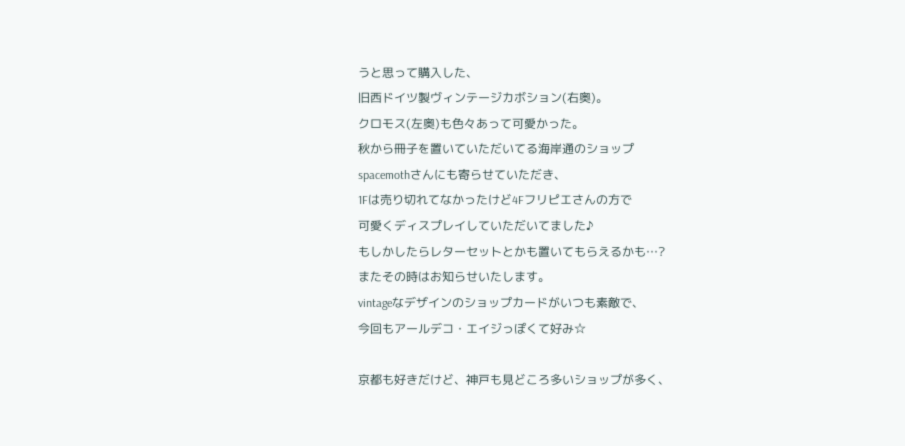うと思って購入した、
旧西ドイツ製ヴィンテージカボション(右奥)。
クロモス(左奥)も色々あって可愛かった。
秋から冊子を置いていただいてる海岸通のショップ
spacemothさんにも寄らせていただき、
1Fは売り切れてなかったけど4Fフリピエさんの方で
可愛くディスプレイしていただいてました♪
もしかしたらレターセットとかも置いてもらえるかも…?
またその時はお知らせいたします。
vintageなデザインのショップカードがいつも素敵で、
今回もアールデコ・エイジっぽくて好み☆

京都も好きだけど、神戸も見どころ多いショップが多く、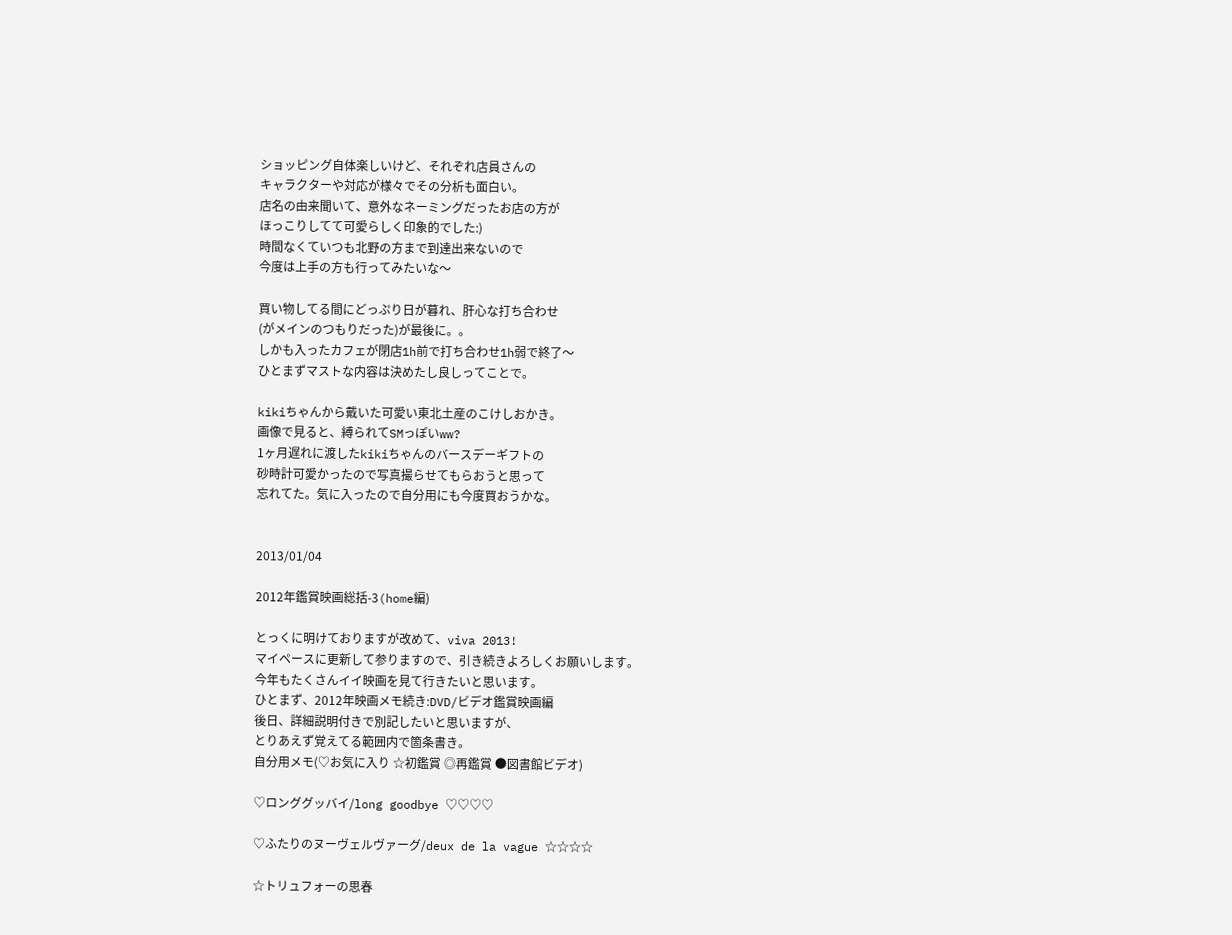ショッピング自体楽しいけど、それぞれ店員さんの
キャラクターや対応が様々でその分析も面白い。
店名の由来聞いて、意外なネーミングだったお店の方が
ほっこりしてて可愛らしく印象的でした:)
時間なくていつも北野の方まで到達出来ないので
今度は上手の方も行ってみたいな〜

買い物してる間にどっぷり日が暮れ、肝心な打ち合わせ
(がメインのつもりだった)が最後に。。
しかも入ったカフェが閉店1h前で打ち合わせ1h弱で終了〜
ひとまずマストな内容は決めたし良しってことで。

kikiちゃんから戴いた可愛い東北土産のこけしおかき。
画像で見ると、縛られてSMっぽいww?
1ヶ月遅れに渡したkikiちゃんのバースデーギフトの
砂時計可愛かったので写真撮らせてもらおうと思って
忘れてた。気に入ったので自分用にも今度買おうかな。


2013/01/04

2012年鑑賞映画総括-3(home編)

とっくに明けておりますが改めて、viva 2013!
マイペースに更新して参りますので、引き続きよろしくお願いします。
今年もたくさんイイ映画を見て行きたいと思います。
ひとまず、2012年映画メモ続き:DVD/ビデオ鑑賞映画編
後日、詳細説明付きで別記したいと思いますが、
とりあえず覚えてる範囲内で箇条書き。
自分用メモ(♡お気に入り ☆初鑑賞 ◎再鑑賞 ●図書館ビデオ)

♡ロンググッバイ/long goodbye ♡♡♡♡

♡ふたりのヌーヴェルヴァーグ/deux de la vague ☆☆☆☆

☆トリュフォーの思春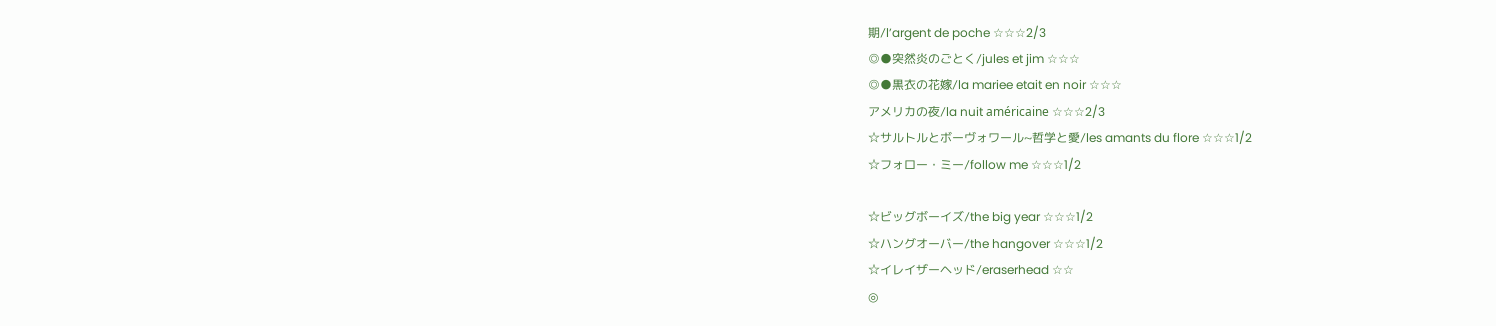期/l’argent de poche ☆☆☆2/3
◎●突然炎のごとく/jules et jim ☆☆☆
◎●黒衣の花嫁/la mariee etait en noir ☆☆☆
アメリカの夜/la nuit américaine ☆☆☆2/3
☆サルトルとボーヴォワール~哲学と愛/les amants du flore ☆☆☆1/2
☆フォロー・ミー/follow me ☆☆☆1/2

☆ビッグボーイズ/the big year ☆☆☆1/2
☆ハングオーバー/the hangover ☆☆☆1/2
☆イレイザーヘッド/eraserhead ☆☆
◎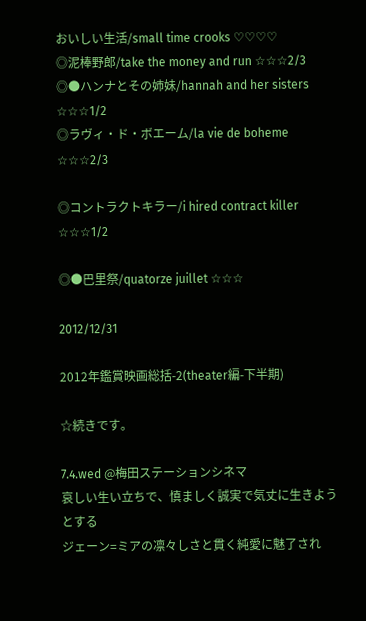おいしい生活/small time crooks ♡♡♡♡
◎泥棒野郎/take the money and run ☆☆☆2/3
◎●ハンナとその姉妹/hannah and her sisters ☆☆☆1/2
◎ラヴィ・ド・ボエーム/la vie de boheme ☆☆☆2/3

◎コントラクトキラー/i hired contract killer ☆☆☆1/2

◎●巴里祭/quatorze juillet ☆☆☆

2012/12/31

2012年鑑賞映画総括-2(theater編-下半期)

☆続きです。

7.4.wed @梅田ステーションシネマ
哀しい生い立ちで、慎ましく誠実で気丈に生きようとする
ジェーン=ミアの凛々しさと貫く純愛に魅了され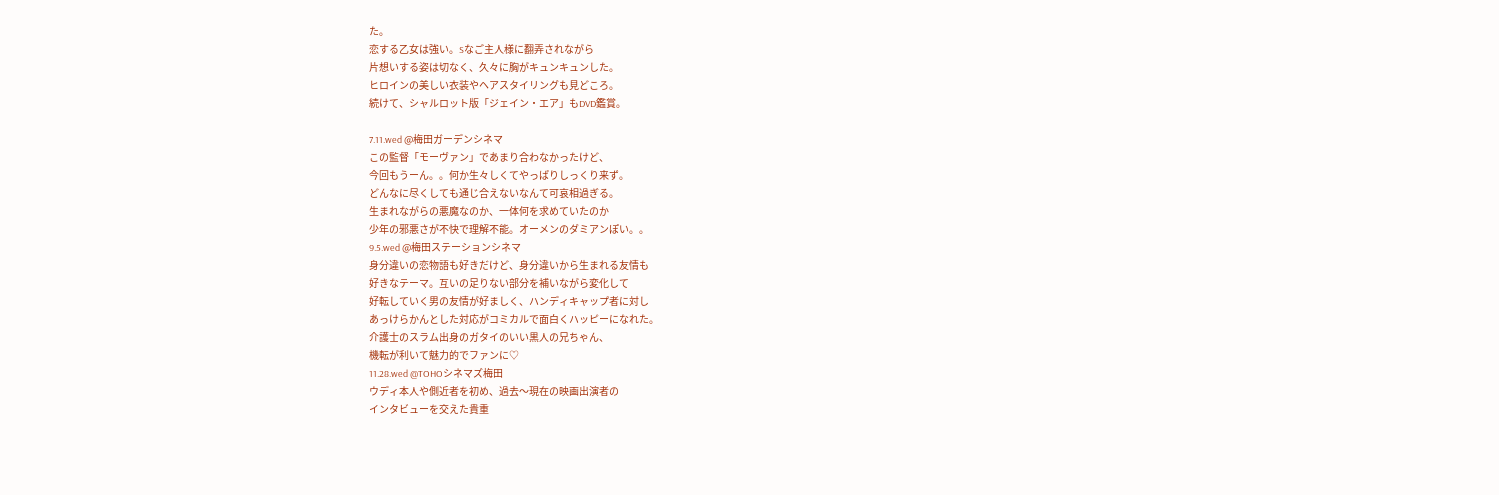た。
恋する乙女は強い。Sなご主人様に翻弄されながら
片想いする姿は切なく、久々に胸がキュンキュンした。
ヒロインの美しい衣装やヘアスタイリングも見どころ。
続けて、シャルロット版「ジェイン・エア」もDVD鑑賞。

7.11.wed @梅田ガーデンシネマ
この監督「モーヴァン」であまり合わなかったけど、
今回もうーん。。何か生々しくてやっぱりしっくり来ず。
どんなに尽くしても通じ合えないなんて可哀相過ぎる。
生まれながらの悪魔なのか、一体何を求めていたのか
少年の邪悪さが不快で理解不能。オーメンのダミアンぽい。。
9.5.wed @梅田ステーションシネマ
身分違いの恋物語も好きだけど、身分違いから生まれる友情も
好きなテーマ。互いの足りない部分を補いながら変化して
好転していく男の友情が好ましく、ハンディキャップ者に対し
あっけらかんとした対応がコミカルで面白くハッピーになれた。
介護士のスラム出身のガタイのいい黒人の兄ちゃん、
機転が利いて魅力的でファンに♡
11.28.wed @TOHOシネマズ梅田
ウディ本人や側近者を初め、過去〜現在の映画出演者の
インタビューを交えた貴重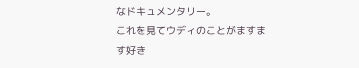なドキュメンタリー。
これを見てウディのことがますます好き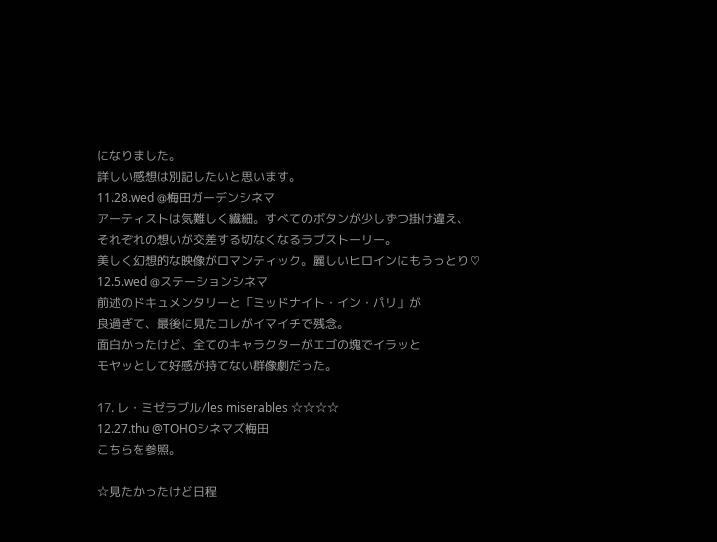になりました。
詳しい感想は別記したいと思います。
11.28.wed @梅田ガーデンシネマ
アーティストは気難しく繊細。すべてのボタンが少しずつ掛け違え、
それぞれの想いが交差する切なくなるラブストーリー。
美しく幻想的な映像がロマンティック。麗しいヒロインにもうっとり♡
12.5.wed @ステーションシネマ
前述のドキュメンタリーと「ミッドナイト・イン・パリ」が
良過ぎて、最後に見たコレがイマイチで残念。
面白かったけど、全てのキャラクターがエゴの塊でイラッと
モヤッとして好感が持てない群像劇だった。

17. レ・ミゼラブル/les miserables ☆☆☆☆
12.27.thu @TOHOシネマズ梅田
こちらを参照。

☆見たかったけど日程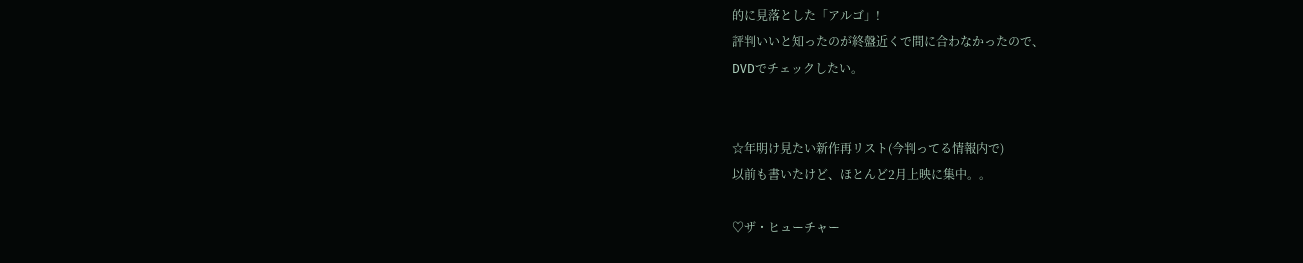的に見落とした「アルゴ」!
評判いいと知ったのが終盤近くで間に合わなかったので、
DVDでチェックしたい。


☆年明け見たい新作再リスト(今判ってる情報内で)
以前も書いたけど、ほとんど2月上映に集中。。

♡ザ・ヒューチャー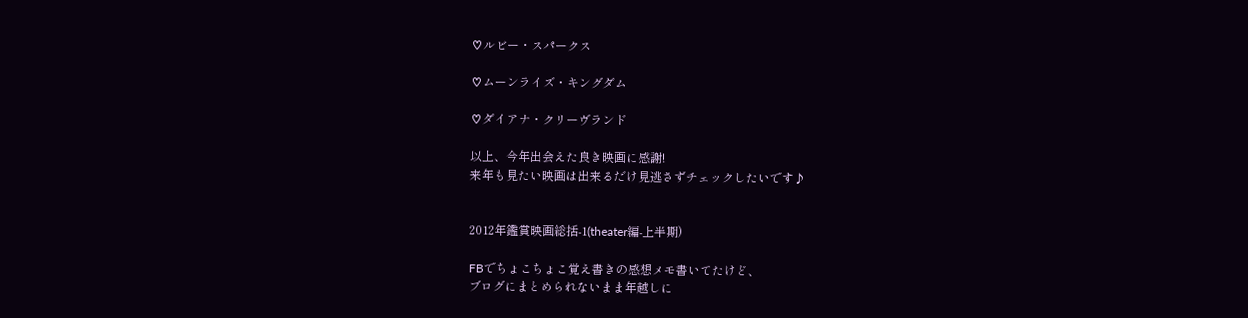♡ルビー・スパークス

♡ムーンライズ・キングダム

♡ダイアナ・クリーヴランド

以上、今年出会えた良き映画に感謝!
来年も見たい映画は出来るだけ見逃さずチェックしたいです♪


2012年鑑賞映画総括-1(theater編-上半期)

FBでちょこちょこ覚え書きの感想メモ書いてたけど、
ブログにまとめられないまま年越しに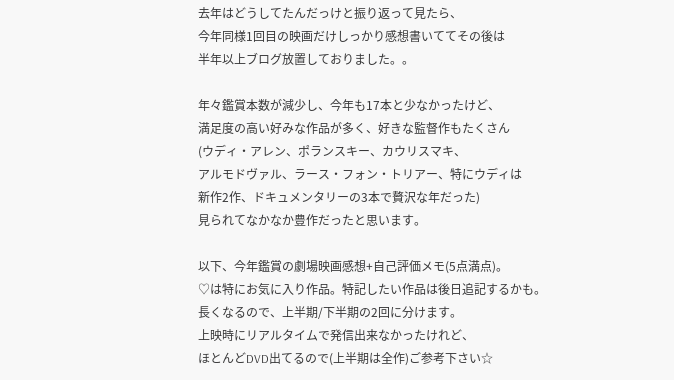去年はどうしてたんだっけと振り返って見たら、
今年同様1回目の映画だけしっかり感想書いててその後は
半年以上ブログ放置しておりました。。

年々鑑賞本数が減少し、今年も17本と少なかったけど、
満足度の高い好みな作品が多く、好きな監督作もたくさん
(ウディ・アレン、ポランスキー、カウリスマキ、
アルモドヴァル、ラース・フォン・トリアー、特にウディは
新作2作、ドキュメンタリーの3本で贅沢な年だった)
見られてなかなか豊作だったと思います。

以下、今年鑑賞の劇場映画感想+自己評価メモ(5点満点)。
♡は特にお気に入り作品。特記したい作品は後日追記するかも。
長くなるので、上半期/下半期の2回に分けます。
上映時にリアルタイムで発信出来なかったけれど、
ほとんどDVD出てるので(上半期は全作)ご参考下さい☆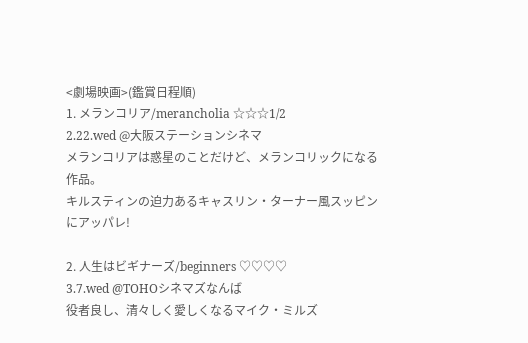<劇場映画>(鑑賞日程順)
1. メランコリア/merancholia ☆☆☆1/2
2.22.wed @大阪ステーションシネマ
メランコリアは惑星のことだけど、メランコリックになる作品。
キルスティンの迫力あるキャスリン・ターナー風スッピンにアッパレ!

2. 人生はビギナーズ/beginners ♡♡♡♡
3.7.wed @TOHOシネマズなんば
役者良し、清々しく愛しくなるマイク・ミルズ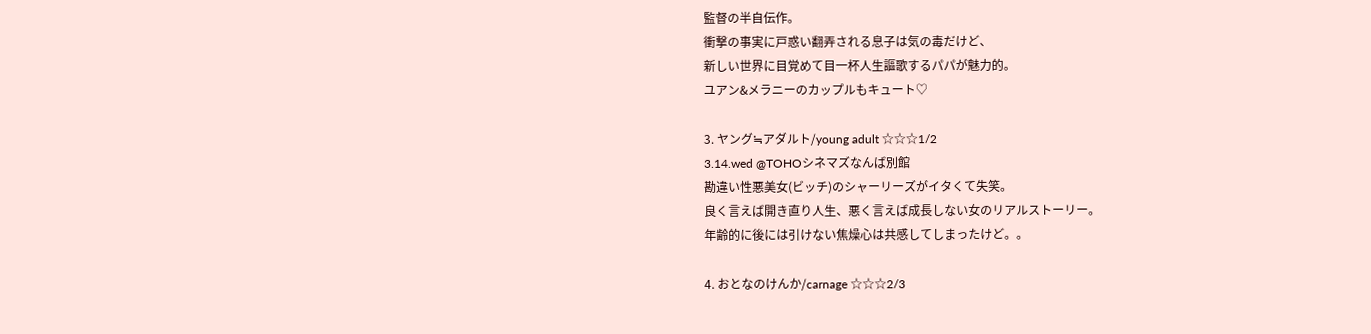監督の半自伝作。
衝撃の事実に戸惑い翻弄される息子は気の毒だけど、
新しい世界に目覚めて目一杯人生謳歌するパパが魅力的。
ユアン&メラニーのカップルもキュート♡

3. ヤング≒アダルト/young adult ☆☆☆1/2
3.14.wed @TOHOシネマズなんば別館
勘違い性悪美女(ビッチ)のシャーリーズがイタくて失笑。
良く言えば開き直り人生、悪く言えば成長しない女のリアルストーリー。
年齢的に後には引けない焦燥心は共感してしまったけど。。

4. おとなのけんか/carnage ☆☆☆2/3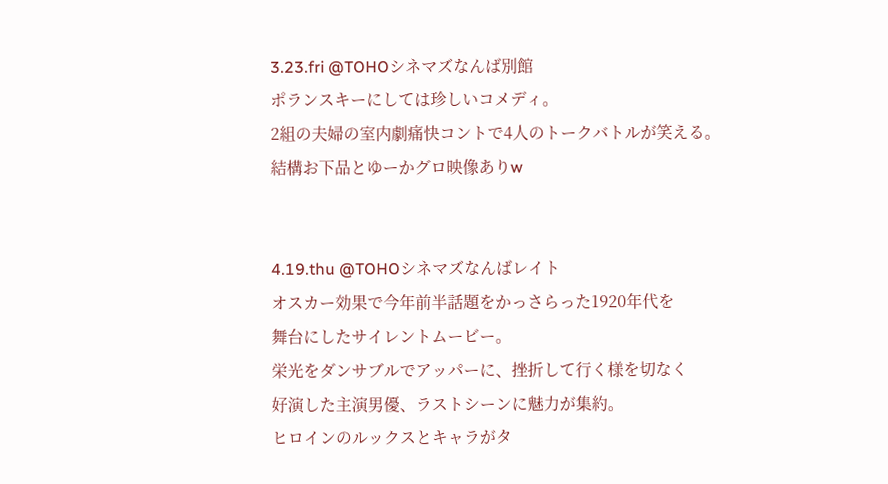3.23.fri @TOHOシネマズなんば別館
ポランスキーにしては珍しいコメディ。
2組の夫婦の室内劇痛快コントで4人のトークバトルが笑える。
結構お下品とゆーかグロ映像ありw


4.19.thu @TOHOシネマズなんばレイト
オスカー効果で今年前半話題をかっさらった1920年代を
舞台にしたサイレントムービー。
栄光をダンサブルでアッパーに、挫折して行く様を切なく
好演した主演男優、ラストシーンに魅力が集約。
ヒロインのルックスとキャラがタ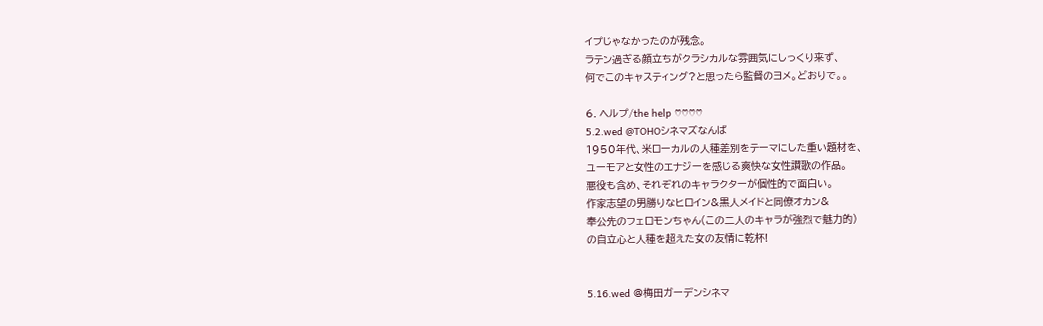イプじゃなかったのが残念。
ラテン過ぎる顔立ちがクラシカルな雰囲気にしっくり来ず、
何でこのキャスティング?と思ったら監督のヨメ。どおりで。。

6. ヘルプ/the help ♡♡♡♡
5.2.wed @TOHOシネマズなんば
1950年代、米ローカルの人種差別をテーマにした重い題材を、
ユーモアと女性のエナジーを感じる爽快な女性讃歌の作品。
悪役も含め、それぞれのキャラクターが個性的で面白い。
作家志望の男勝りなヒロイン&黒人メイドと同僚オカン&
奉公先のフェロモンちゃん(この二人のキャラが強烈で魅力的)
の自立心と人種を超えた女の友情に乾杯!


5.16.wed @梅田ガーデンシネマ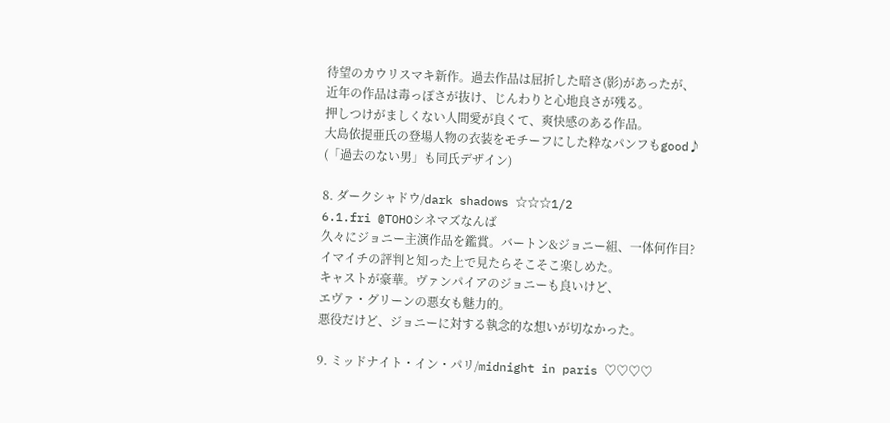待望のカウリスマキ新作。過去作品は屈折した暗さ(影)があったが、
近年の作品は毒っぽさが抜け、じんわりと心地良さが残る。
押しつけがましくない人間愛が良くて、爽快感のある作品。
大島依提亜氏の登場人物の衣装をモチーフにした粋なパンフもgood♪
(「過去のない男」も同氏デザイン)

8. ダークシャドウ/dark shadows ☆☆☆1/2
6.1.fri @TOHOシネマズなんば
久々にジョニー主演作品を鑑賞。バートン&ジョニー組、一体何作目?
イマイチの評判と知った上で見たらそこそこ楽しめた。
キャストが豪華。ヴァンパイアのジョニーも良いけど、
エヴァ・グリーンの悪女も魅力的。
悪役だけど、ジョニーに対する執念的な想いが切なかった。

9. ミッドナイト・イン・パリ/midnight in paris ♡♡♡♡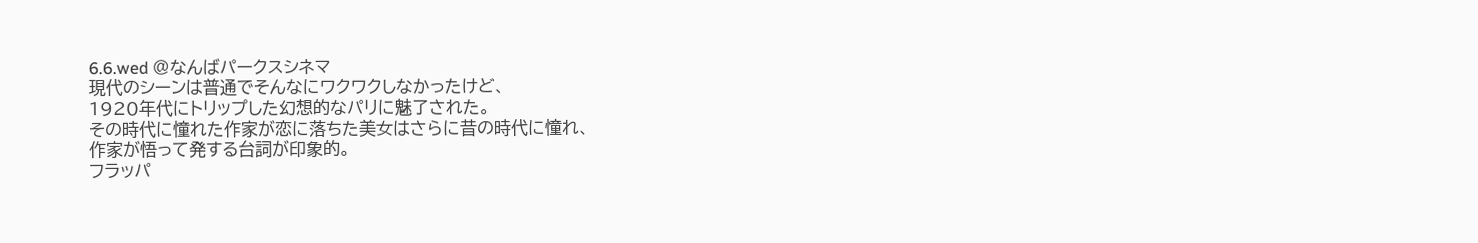6.6.wed @なんばパークスシネマ
現代のシーンは普通でそんなにワクワクしなかったけど、
1920年代にトリップした幻想的なパリに魅了された。
その時代に憧れた作家が恋に落ちた美女はさらに昔の時代に憧れ、
作家が悟って発する台詞が印象的。
フラッパ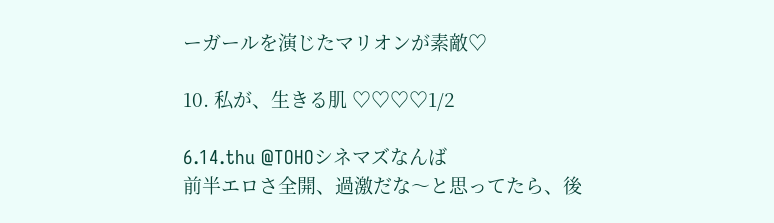ーガールを演じたマリオンが素敵♡

10. 私が、生きる肌 ♡♡♡♡1/2

6.14.thu @TOHOシネマズなんば
前半エロさ全開、過激だな〜と思ってたら、後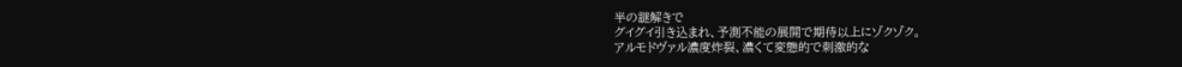半の謎解きで
グイグイ引き込まれ、予測不能の展開で期待以上にゾクゾク。
アルモドヴァル濃度炸裂、濃くて変態的で刺激的な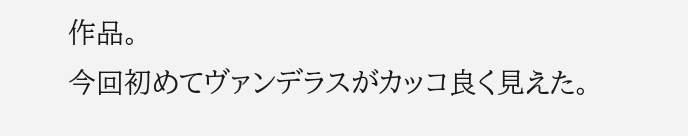作品。
今回初めてヴァンデラスがカッコ良く見えた。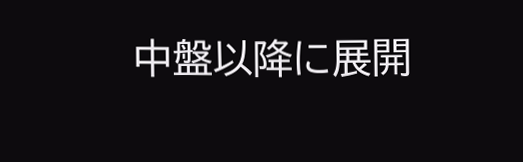中盤以降に展開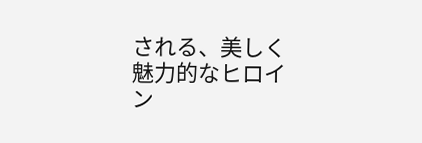される、美しく魅力的なヒロイン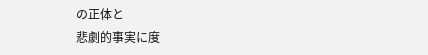の正体と
悲劇的事実に度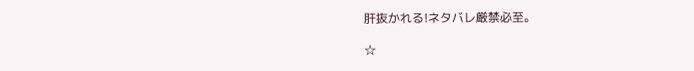肝抜かれる!ネタバレ厳禁必至。

☆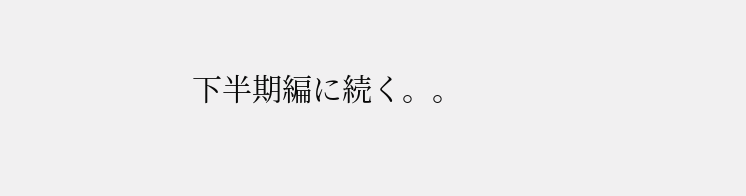下半期編に続く。。